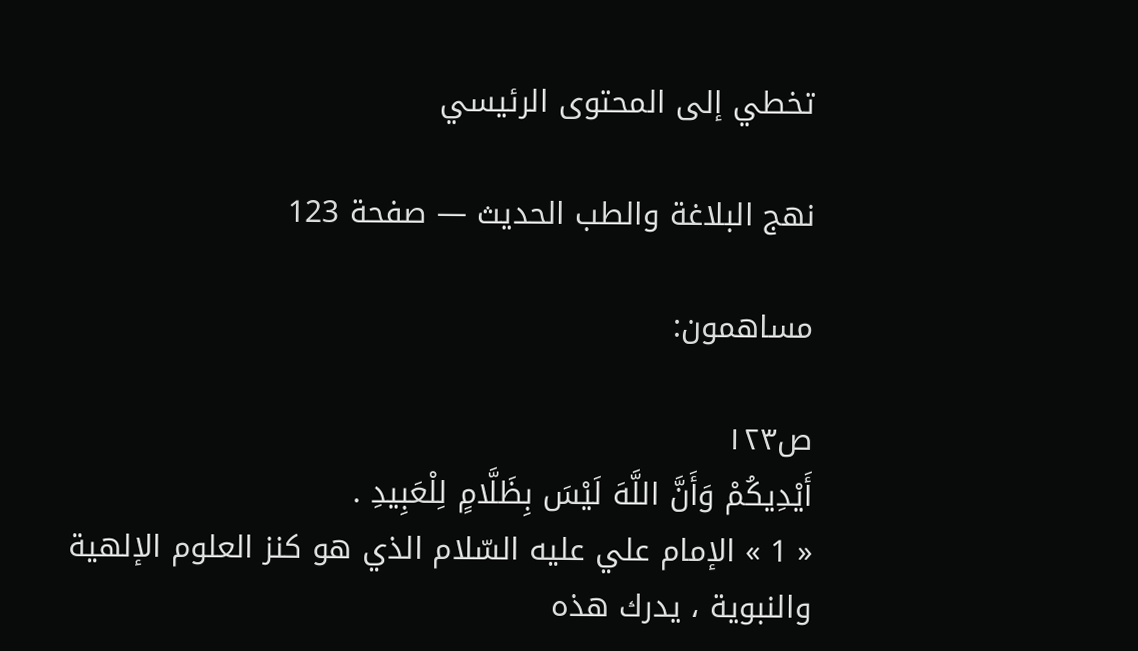تخطي إلى المحتوى الرئيسي

نهج البلاغة والطب الحديث — صفحة 123

مساهمون:

ص١٢٣
أَيْدِيكُمْ وَأَنَّ اللَّهَ لَيْسَ بِظَلَّامٍ لِلْعَبِيدِ .
« 1 » الإمام علي عليه السّلام الذي هو كنز العلوم الإلهية والنبوية ، يدرك هذه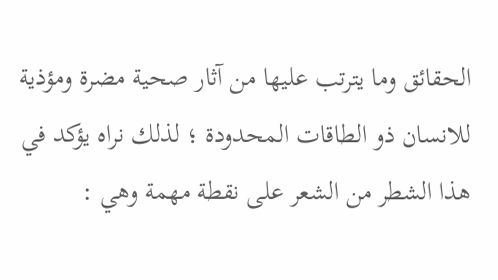الحقائق وما يترتب عليها من آثار صحية مضرة ومؤذية للانسان ذو الطاقات المحدودة ؛ لذلك نراه يؤكد في هذا الشطر من الشعر على نقطة مهمة وهي :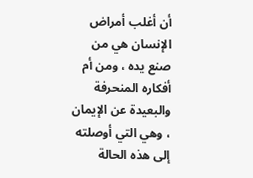أن أغلب أمراض الإنسان هي من صنع يده ، ومن أم أفكاره المنحرفة والبعيدة عن الإيمان ، وهي التي أوصلته إلى هذه الحالة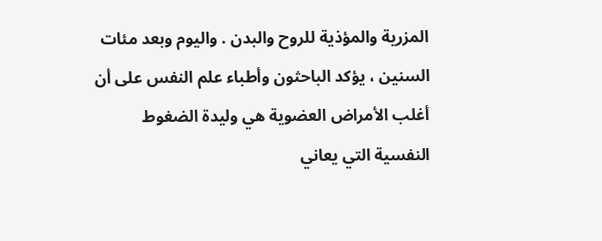المزرية والمؤذية للروح والبدن . واليوم وبعد مئات السنين ، يؤكد الباحثون وأطباء علم النفس على أن أغلب الأمراض العضوية هي وليدة الضغوط النفسية التي يعاني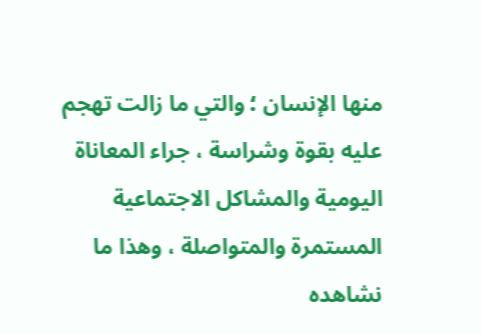منها الإنسان ؛ والتي ما زالت تهجم عليه بقوة وشراسة ، جراء المعاناة اليومية والمشاكل الاجتماعية المستمرة والمتواصلة ، وهذا ما نشاهده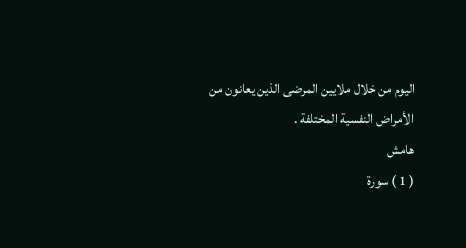اليوم من خلال ملايين المرضى الذين يعانون من الأمراض النفسية المختلفة .
هامش
( 1 ) سورة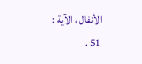الأنفال ، الآية : 51 .